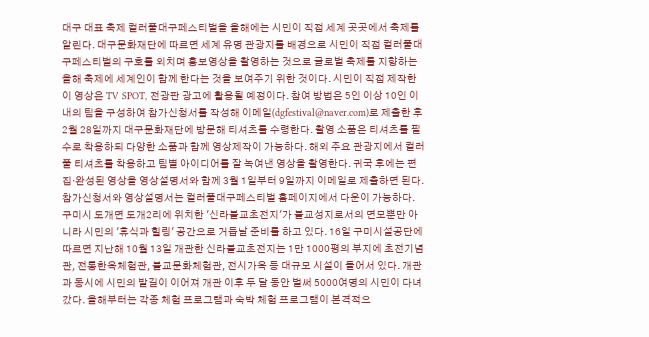대구 대표 축제 컬러풀대구페스티벌을 올해에는 시민이 직접 세계 곳곳에서 축제를 알린다. 대구문화재단에 따르면 세계 유명 관광지를 배경으로 시민이 직접 컬러풀대구페스티벌의 구호를 외치며 홍보영상을 촬영하는 것으로 글로벌 축제를 지향하는 올해 축제에 세계인이 함께 한다는 것을 보여주기 위한 것이다. 시민이 직접 제작한 이 영상은 TV SPOT, 전광판 광고에 활용될 예정이다. 참여 방법은 5인 이상 10인 이내의 팀을 구성하여 참가신청서를 작성해 이메일(dgfestival@naver.com)로 제출한 후 2월 28일까지 대구문화재단에 방문해 티셔츠를 수령한다. 촬영 소품은 티셔츠를 필수로 착용하되 다양한 소품과 함께 영상제작이 가능하다. 해외 주요 관광지에서 컬러풀 티셔츠를 착용하고 팀별 아이디어를 잘 녹여낸 영상을 촬영한다. 귀국 후에는 편집·완성된 영상을 영상설명서와 함께 3월 1일부터 9일까지 이메일로 제출하면 된다. 참가신청서와 영상설명서는 컬러풀대구페스티벌 홈페이지에서 다운이 가능하다.
구미시 도개면 도개2리에 위치한 '신라불교초전지'가 불교성지로서의 면모뿐만 아니라 시민의 '휴식과 힐링' 공간으로 거듭날 준비를 하고 있다. 16일 구미시설공단에 따르면 지난해 10월 13일 개관한 신라불교초전지는 1만 1000평의 부지에 초전기념관, 전통한옥체험관, 불교문화체험관, 전시가옥 등 대규모 시설이 들어서 있다. 개관과 동시에 시민의 발길이 이어져 개관 이후 두 달 동안 벌써 5000여명의 시민이 다녀갔다. 올해부터는 각종 체험 프로그램과 숙박 체험 프로그램이 본격적으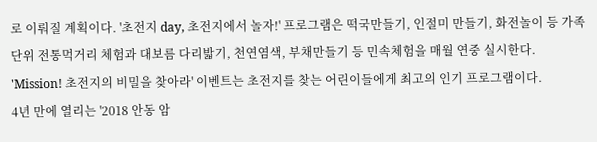로 이뤄질 계획이다. '초전지 day, 초전지에서 놀자!' 프로그램은 떡국만들기, 인절미 만들기, 화전놀이 등 가족단위 전통먹거리 체험과 대보름 다리밟기, 천연염색, 부채만들기 등 민속체험을 매월 연중 실시한다. 'Mission! 초전지의 비밀을 찾아라' 이벤트는 초전지를 찾는 어린이들에게 최고의 인기 프로그램이다.
4년 만에 열리는 '2018 안동 암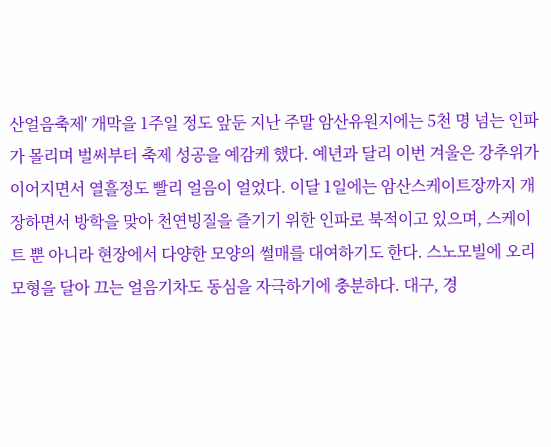산얼음축제' 개막을 1주일 정도 앞둔 지난 주말 암산유원지에는 5천 명 넘는 인파가 몰리며 벌써부터 축제 성공을 예감케 했다. 예년과 달리 이번 겨울은 강추위가 이어지면서 열흘정도 빨리 얼음이 얼었다. 이달 1일에는 암산스케이트장까지 개장하면서 방학을 맞아 천연빙질을 즐기기 위한 인파로 북적이고 있으며, 스케이트 뿐 아니라 현장에서 다양한 모양의 썰매를 대여하기도 한다. 스노모빌에 오리모형을 달아 끄는 얼음기차도 동심을 자극하기에 충분하다. 대구, 경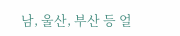남, 울산, 부산 등 얼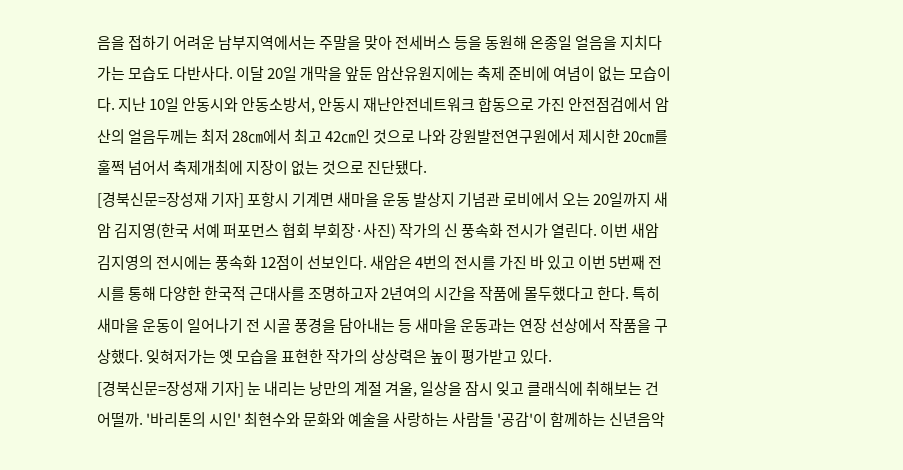음을 접하기 어려운 남부지역에서는 주말을 맞아 전세버스 등을 동원해 온종일 얼음을 지치다 가는 모습도 다반사다. 이달 20일 개막을 앞둔 암산유원지에는 축제 준비에 여념이 없는 모습이다. 지난 10일 안동시와 안동소방서, 안동시 재난안전네트워크 합동으로 가진 안전점검에서 암산의 얼음두께는 최저 28㎝에서 최고 42㎝인 것으로 나와 강원발전연구원에서 제시한 20㎝를 훌쩍 넘어서 축제개최에 지장이 없는 것으로 진단됐다.
[경북신문=장성재 기자] 포항시 기계면 새마을 운동 발상지 기념관 로비에서 오는 20일까지 새암 김지영(한국 서예 퍼포먼스 협회 부회장·사진) 작가의 신 풍속화 전시가 열린다. 이번 새암 김지영의 전시에는 풍속화 12점이 선보인다. 새암은 4번의 전시를 가진 바 있고 이번 5번째 전시를 통해 다양한 한국적 근대사를 조명하고자 2년여의 시간을 작품에 몰두했다고 한다. 특히 새마을 운동이 일어나기 전 시골 풍경을 담아내는 등 새마을 운동과는 연장 선상에서 작품을 구상했다. 잊혀저가는 옛 모습을 표현한 작가의 상상력은 높이 평가받고 있다.
[경북신문=장성재 기자] 눈 내리는 낭만의 계절 겨울, 일상을 잠시 잊고 클래식에 취해보는 건 어떨까. '바리톤의 시인' 최현수와 문화와 예술을 사랑하는 사람들 '공감'이 함께하는 신년음악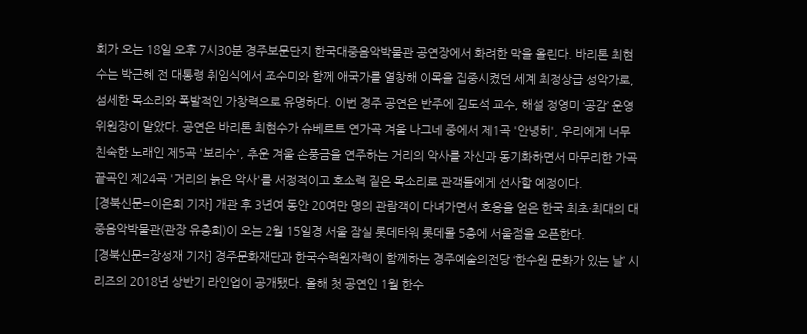회가 오는 18일 오후 7시30분 경주보문단지 한국대중음악박물관 공연장에서 화려한 막을 올린다. 바리톤 최현수는 박근혜 전 대통령 취임식에서 조수미와 함께 애국가를 열창해 이목을 집중시켰던 세계 최정상급 성악가로, 섬세한 목소리와 폭발적인 가창력으로 유명하다. 이번 경주 공연은 반주에 김도석 교수, 해설 정영미 ‘공감’ 운영위원장이 맡았다. 공연은 바리톤 최현수가 슈베르트 연가곡 겨울 나그네 중에서 제1곡 '안녕히', 우리에게 너무 친숙한 노래인 제5곡 '보리수', 추운 겨울 손풍금을 연주하는 거리의 악사를 자신과 동기화하면서 마무리한 가곡 끝곡인 제24곡 '거리의 늙은 악사'를 서정적이고 호소력 짙은 목소리로 관객들에게 선사할 예정이다.
[경북신문=이은희 기자] 개관 후 3년여 동안 20여만 명의 관람객이 다녀가면서 호응을 얻은 한국 최초·최대의 대중음악박물관(관장 유충희)이 오는 2월 15일경 서울 잠실 롯데타워 롯데몰 5층에 서울점을 오픈한다.
[경북신문=장성재 기자] 경주문화재단과 한국수력원자력이 함께하는 경주예술의전당 ‘한수원 문화가 있는 날’ 시리즈의 2018년 상반기 라인업이 공개됐다. 올해 첫 공연인 1월 한수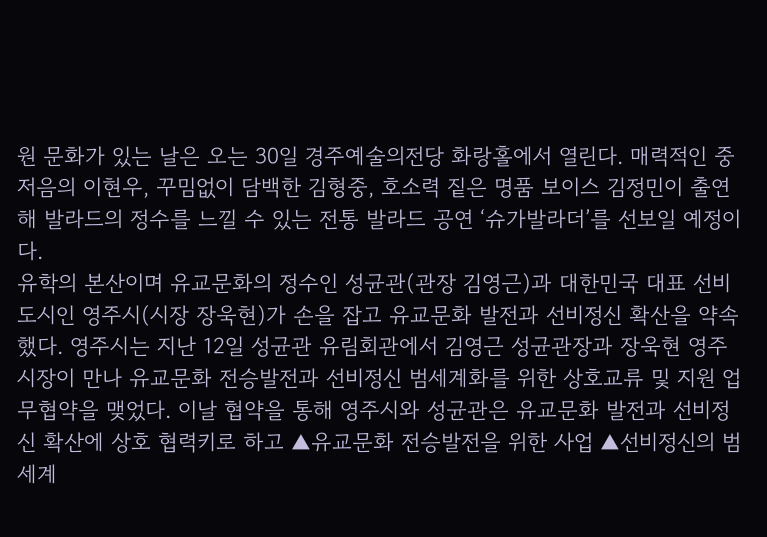원 문화가 있는 날은 오는 30일 경주예술의전당 화랑홀에서 열린다. 매력적인 중저음의 이현우, 꾸밈없이 담백한 김형중, 호소력 짙은 명품 보이스 김정민이 출연해 발라드의 정수를 느낄 수 있는 전통 발라드 공연 ‘슈가발라더’를 선보일 예정이다.
유학의 본산이며 유교문화의 정수인 성균관(관장 김영근)과 대한민국 대표 선비도시인 영주시(시장 장욱현)가 손을 잡고 유교문화 발전과 선비정신 확산을 약속했다. 영주시는 지난 12일 성균관 유림회관에서 김영근 성균관장과 장욱현 영주시장이 만나 유교문화 전승발전과 선비정신 범세계화를 위한 상호교류 및 지원 업무협약을 맺었다. 이날 협약을 통해 영주시와 성균관은 유교문화 발전과 선비정신 확산에 상호 협력키로 하고 ▲유교문화 전승발전을 위한 사업 ▲선비정신의 범세계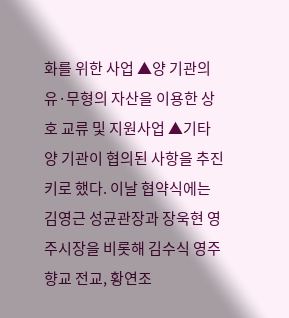화를 위한 사업 ▲양 기관의 유·무형의 자산을 이용한 상호 교류 및 지원사업 ▲기타 양 기관이 협의된 사항을 추진키로 했다. 이날 협약식에는 김영근 성균관장과 장욱현 영주시장을 비롯해 김수식 영주향교 전교, 황연조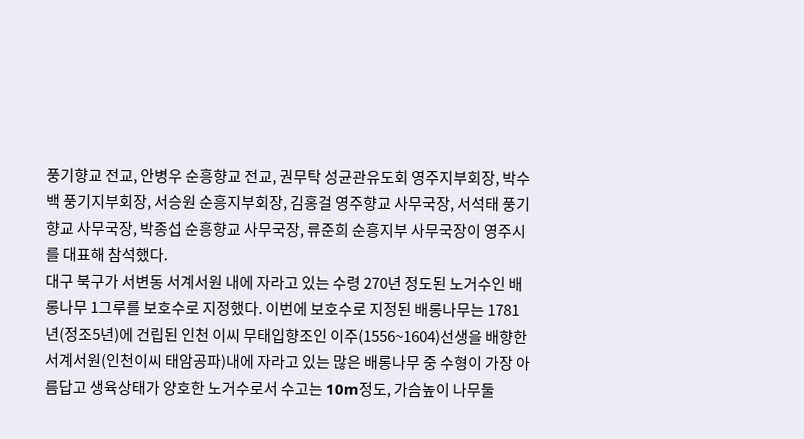풍기향교 전교, 안병우 순흥향교 전교, 권무탁 성균관유도회 영주지부회장, 박수백 풍기지부회장, 서승원 순흥지부회장, 김홍걸 영주향교 사무국장, 서석태 풍기향교 사무국장, 박종섭 순흥향교 사무국장, 류준희 순흥지부 사무국장이 영주시를 대표해 참석했다.
대구 북구가 서변동 서계서원 내에 자라고 있는 수령 270년 정도된 노거수인 배롱나무 1그루를 보호수로 지정했다. 이번에 보호수로 지정된 배롱나무는 1781년(정조5년)에 건립된 인천 이씨 무태입향조인 이주(1556~1604)선생을 배향한 서계서원(인천이씨 태암공파)내에 자라고 있는 많은 배롱나무 중 수형이 가장 아름답고 생육상태가 양호한 노거수로서 수고는 10m정도, 가슴높이 나무둘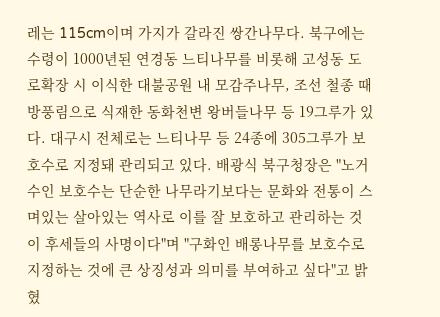레는 115cm이며 가지가 갈라진 쌍간나무다. 북구에는 수령이 1000년된 연경동 느티나무를 비롯해 고성동 도로확장 시 이식한 대불공원 내 모감주나무, 조선 철종 때 방풍림으로 식재한 동화천변 왕버들나무 등 19그루가 있다. 대구시 전체로는 느티나무 등 24종에 305그루가 보호수로 지정돼 관리되고 있다. 배광식 북구청장은 "노거수인 보호수는 단순한 나무라기보다는 문화와 전통이 스며있는 살아있는 역사로 이를 잘 보호하고 관리하는 것이 후세들의 사명이다"며 "구화인 배롱나무를 보호수로 지정하는 것에 큰 상징성과 의미를 부여하고 싶다"고 밝혔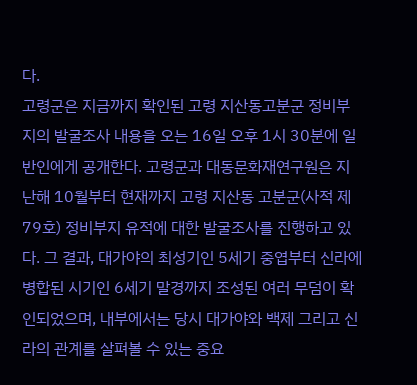다.
고령군은 지금까지 확인된 고령 지산동고분군 정비부지의 발굴조사 내용을 오는 16일 오후 1시 30분에 일반인에게 공개한다. 고령군과 대동문화재연구원은 지난해 10월부터 현재까지 고령 지산동 고분군(사적 제79호) 정비부지 유적에 대한 발굴조사를 진행하고 있다. 그 결과, 대가야의 최성기인 5세기 중엽부터 신라에 병합된 시기인 6세기 말경까지 조성된 여러 무덤이 확인되었으며, 내부에서는 당시 대가야와 백제 그리고 신라의 관계를 살펴볼 수 있는 중요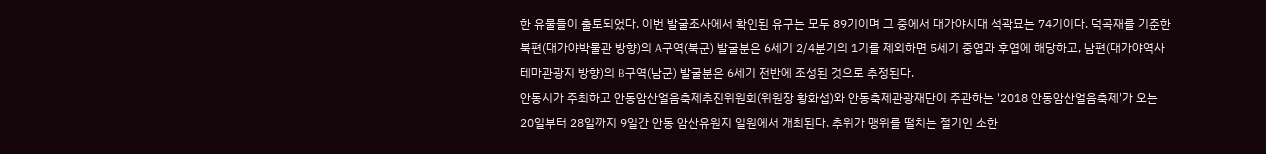한 유물들이 출토되었다. 이번 발굴조사에서 확인된 유구는 모두 89기이며 그 중에서 대가야시대 석곽묘는 74기이다. 덕곡재를 기준한 북편(대가야박물관 방향)의 A구역(북군) 발굴분은 6세기 2/4분기의 1기를 제외하면 5세기 중엽과 후엽에 해당하고, 남편(대가야역사테마관광지 방향)의 B구역(남군) 발굴분은 6세기 전반에 조성된 것으로 추정된다.
안동시가 주최하고 안동암산얼음축제추진위원회(위원장 황화섭)와 안동축제관광재단이 주관하는 '2018 안동암산얼음축제'가 오는 20일부터 28일까지 9일간 안동 암산유원지 일원에서 개최된다. 추위가 맹위를 떨치는 절기인 소한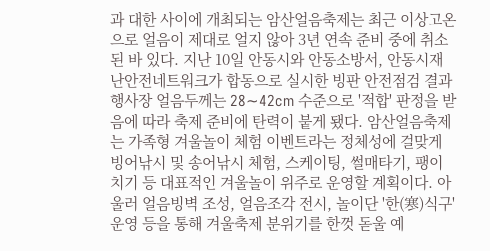과 대한 사이에 개최되는 암산얼음축제는 최근 이상고온으로 얼음이 제대로 얼지 않아 3년 연속 준비 중에 취소된 바 있다. 지난 10일 안동시와 안동소방서, 안동시재난안전네트워크가 합동으로 실시한 빙판 안전점검 결과 행사장 얼음두께는 28∼42cm 수준으로 '적합' 판정을 받음에 따라 축제 준비에 탄력이 붙게 됐다. 암산얼음축제는 가족형 겨울놀이 체험 이벤트라는 정체성에 걸맞게 빙어낚시 및 송어낚시 체험, 스케이팅, 썰매타기, 팽이치기 등 대표적인 겨울놀이 위주로 운영할 계획이다. 아울러 얼음빙벽 조성, 얼음조각 전시, 놀이단 '한(寒)식구' 운영 등을 통해 겨울축제 분위기를 한껏 돋울 예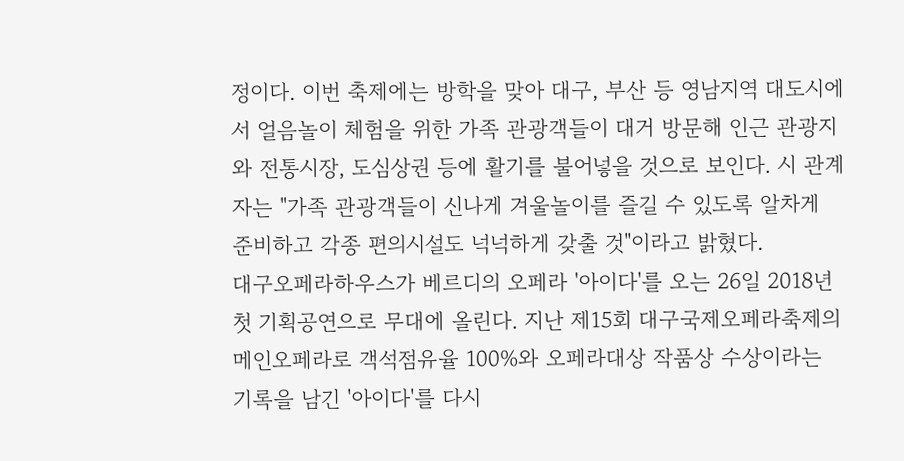정이다. 이번 축제에는 방학을 맞아 대구, 부산 등 영남지역 대도시에서 얼음놀이 체험을 위한 가족 관광객들이 대거 방문해 인근 관광지와 전통시장, 도심상권 등에 활기를 불어넣을 것으로 보인다. 시 관계자는 "가족 관광객들이 신나게 겨울놀이를 즐길 수 있도록 알차게 준비하고 각종 편의시설도 넉넉하게 갖출 것"이라고 밝혔다.
대구오페라하우스가 베르디의 오페라 '아이다'를 오는 26일 2018년 첫 기획공연으로 무대에 올린다. 지난 제15회 대구국제오페라축제의 메인오페라로 객석점유율 100%와 오페라대상 작품상 수상이라는 기록을 남긴 '아이다'를 다시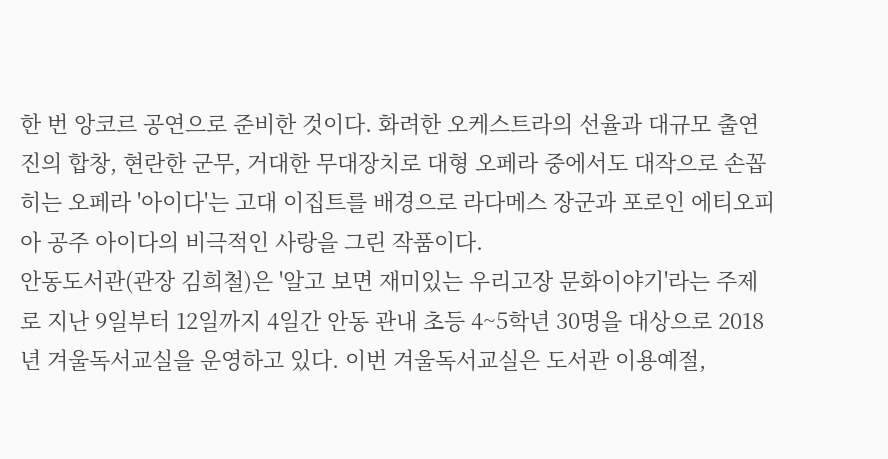한 번 앙코르 공연으로 준비한 것이다. 화려한 오케스트라의 선율과 대규모 출연진의 합창, 현란한 군무, 거대한 무대장치로 대형 오페라 중에서도 대작으로 손꼽히는 오페라 '아이다'는 고대 이집트를 배경으로 라다메스 장군과 포로인 에티오피아 공주 아이다의 비극적인 사랑을 그린 작품이다.
안동도서관(관장 김희철)은 '알고 보면 재미있는 우리고장 문화이야기'라는 주제로 지난 9일부터 12일까지 4일간 안동 관내 초등 4~5학년 30명을 대상으로 2018년 겨울독서교실을 운영하고 있다. 이번 겨울독서교실은 도서관 이용예절,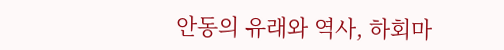안동의 유래와 역사, 하회마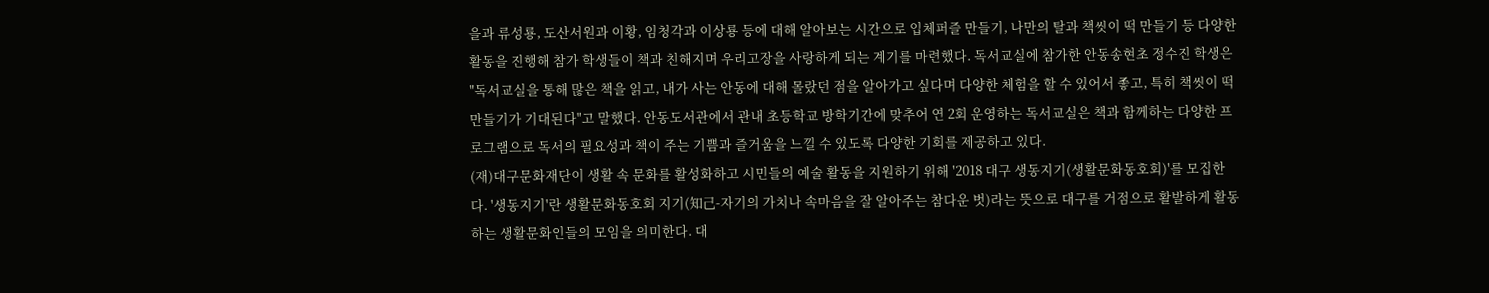을과 류성룡, 도산서원과 이황, 임청각과 이상룡 등에 대해 알아보는 시간으로 입체퍼즐 만들기, 나만의 탈과 책씻이 떡 만들기 등 다양한 활동을 진행해 참가 학생들이 책과 친해지며 우리고장을 사랑하게 되는 계기를 마련했다. 독서교실에 참가한 안동송현초 정수진 학생은 "독서교실을 통해 많은 책을 읽고, 내가 사는 안동에 대해 몰랐던 점을 알아가고 싶다며 다양한 체험을 할 수 있어서 좋고, 특히 책씻이 떡 만들기가 기대된다"고 말했다. 안동도서관에서 관내 초등학교 방학기간에 맞추어 연 2회 운영하는 독서교실은 책과 함께하는 다양한 프로그램으로 독서의 필요성과 책이 주는 기쁨과 즐거움을 느낄 수 있도록 다양한 기회를 제공하고 있다.
(재)대구문화재단이 생활 속 문화를 활성화하고 시민들의 예술 활동을 지원하기 위해 '2018 대구 생동지기(생활문화동호회)'를 모집한다. '생동지기'란 생활문화동호회 지기(知己-자기의 가치나 속마음을 잘 알아주는 참다운 벗)라는 뜻으로 대구를 거점으로 활발하게 활동하는 생활문화인들의 모임을 의미한다. 대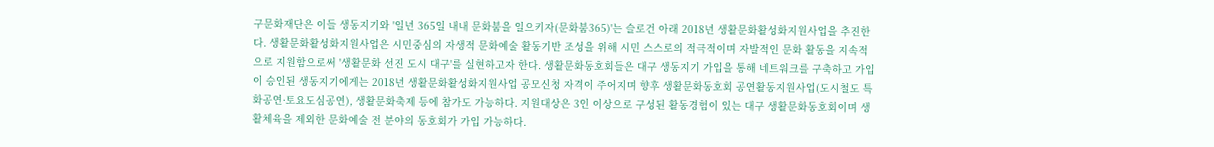구문화재단은 이들 생동지기와 '일년 365일 내내 문화붐을 일으키자(문화붐365)'는 슬로건 아래 2018년 생활문화활성화지원사업을 추진한다. 생활문화활성화지원사업은 시민중심의 자생적 문화예술 활동기반 조성을 위해 시민 스스로의 적극적이며 자발적인 문화 활동을 지속적으로 지원함으로써 '생활문화 선진 도시 대구'를 실현하고자 한다. 생활문화동호회들은 대구 생동지기 가입을 통해 네트워크를 구축하고 가입이 승인된 생동지기에게는 2018년 생활문화활성화지원사업 공모신청 자격이 주어지며 향후 생활문화동호회 공연활동지원사업(도시철도 특화공연·토요도심공연), 생활문화축제 등에 참가도 가능하다. 지원대상은 3인 이상으로 구성된 활동경험이 있는 대구 생활문화동호회이며 생활체육을 제외한 문화예술 전 분야의 동호회가 가입 가능하다.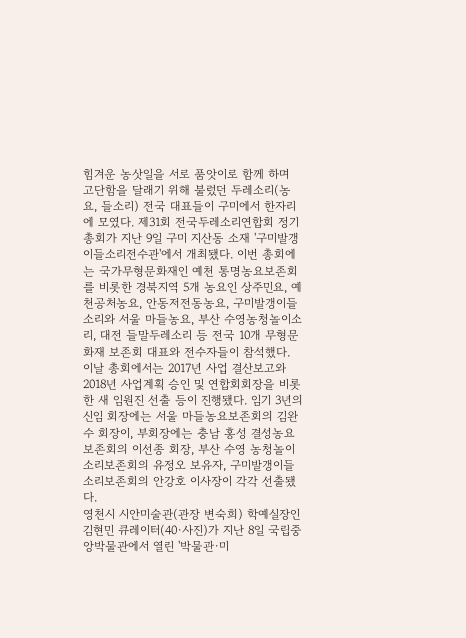힘겨운 농삿일을 서로 품앗이로 함께 하며 고단함을 달래기 위해 불렀던 두레소리(농요, 들소리) 전국 대표들이 구미에서 한자리에 모였다. 제31회 전국두레소리연합회 정기총회가 지난 9일 구미 지산동 소재 '구미발갱이들소리전수관'에서 개최됐다. 이번 총회에는 국가무형문화재인 예천 통명농요보존회를 비롯한 경북지역 5개 농요인 상주민요, 예천공처농요, 안동저전동농요, 구미발갱이들소리와 서울 마들농요, 부산 수영농청놀이소리, 대전 들말두레소리 등 전국 10개 무형문화재 보존회 대표와 전수자들이 참석했다. 이날 총회에서는 2017년 사업 결산보고와 2018년 사업계획 승인 및 연합회회장을 비롯한 새 임원진 선출 등이 진행됐다. 임기 3년의 신임 회장에는 서울 마들농요보존회의 김완수 회장이, 부회장에는 충남 홍성 결성농요보존회의 이선종 회장, 부산 수영 농청놀이소리보존회의 유정오 보유자, 구미발갱이들소리보존회의 안강호 이사장이 각각 선출됐다.
영천시 시안미술관(관장 변숙희) 학예실장인 김현민 큐레이터(40·사진)가 지난 8일 국립중앙박물관에서 열린 '박물관·미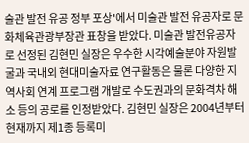술관 발전 유공 정부 포상'에서 미술관 발전 유공자로 문화체육관광부장관 표창을 받았다. 미술관 발전유공자로 선정된 김현민 실장은 우수한 시각예술분야 자원발굴과 국내외 현대미술자료 연구활동은 물론 다양한 지역사회 연계 프로그램 개발로 수도권과의 문화격차 해소 등의 공로를 인정받았다. 김현민 실장은 2004년부터 현재까지 제1종 등록미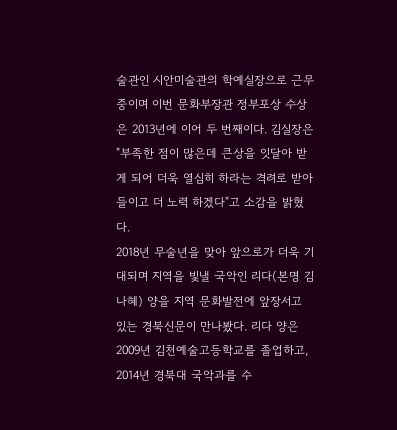술관인 시안미술관의 학예실장으로 근무 중이며 이번 문화부장관 정부포상 수상은 2013년에 이어 두 번째이다. 김실장은 "부족한 점이 많은데 큰상을 잇달아 받게 되어 더욱 열심히 하라는 격려로 받아들이고 더 노력 하겠다"고 소감을 밝혔다.
2018년 무술년을 맞아 앞으로가 더욱 기대되며 지역을 빛낼 국악인 리다(본명 김나혜) 양을 지역 문화발전에 앞장서고 있는 경북신문이 만나봤다. 리다 양은 2009년 김천예술고등학교를 졸업하고, 2014년 경북대 국악과를 수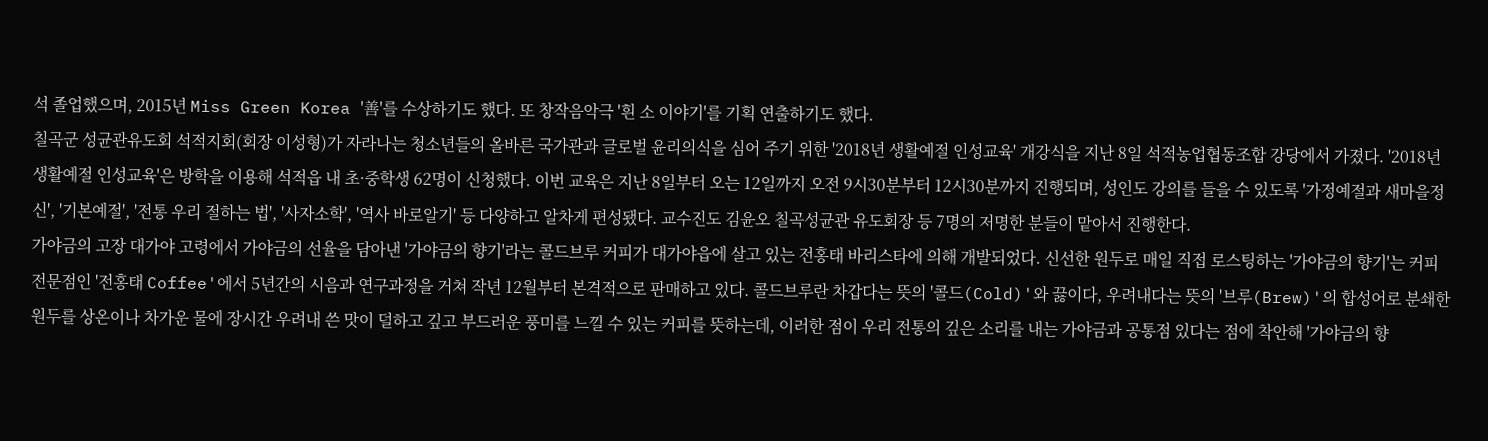석 졸업했으며, 2015년 Miss Green Korea '善'를 수상하기도 했다. 또 창작음악극 '흰 소 이야기'를 기획 연출하기도 했다.
칠곡군 성균관유도회 석적지회(회장 이성형)가 자라나는 청소년들의 올바른 국가관과 글로벌 윤리의식을 심어 주기 위한 '2018년 생활예절 인성교육' 개강식을 지난 8일 석적농업협동조합 강당에서 가졌다. '2018년 생활예절 인성교육'은 방학을 이용해 석적읍 내 초·중학생 62명이 신청했다. 이번 교육은 지난 8일부터 오는 12일까지 오전 9시30분부터 12시30분까지 진행되며, 성인도 강의를 들을 수 있도록 '가정예절과 새마을정신', '기본예절', '전통 우리 절하는 법', '사자소학', '역사 바로알기' 등 다양하고 알차게 편성됐다. 교수진도 김윤오 칠곡성균관 유도회장 등 7명의 저명한 분들이 맡아서 진행한다.
가야금의 고장 대가야 고령에서 가야금의 선율을 담아낸 '가야금의 향기'라는 콜드브루 커피가 대가야읍에 살고 있는 전홍태 바리스타에 의해 개발되었다. 신선한 원두로 매일 직접 로스팅하는 '가야금의 향기'는 커피 전문점인 '전홍태 Coffee'에서 5년간의 시음과 연구과정을 거쳐 작년 12월부터 본격적으로 판매하고 있다. 콜드브루란 차갑다는 뜻의 '콜드(Cold)'와 끓이다, 우려내다는 뜻의 '브루(Brew)'의 합성어로 분쇄한 원두를 상온이나 차가운 물에 장시간 우려내 쓴 맛이 덜하고 깊고 부드러운 풍미를 느낄 수 있는 커피를 뜻하는데, 이러한 점이 우리 전통의 깊은 소리를 내는 가야금과 공통점 있다는 점에 착안해 '가야금의 향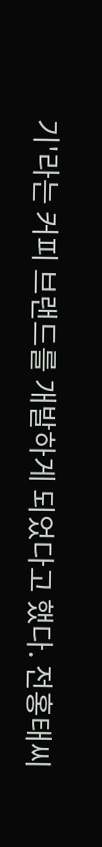기'라는 커피 브랜드를 개발하게 되었다고 했다. 전홍태씨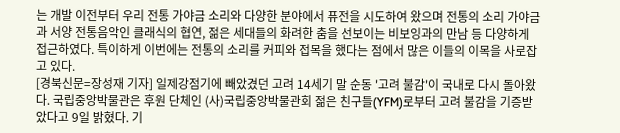는 개발 이전부터 우리 전통 가야금 소리와 다양한 분야에서 퓨전을 시도하여 왔으며 전통의 소리 가야금과 서양 전통음악인 클래식의 협연, 젊은 세대들의 화려한 춤을 선보이는 비보잉과의 만남 등 다양하게 접근하였다. 특이하게 이번에는 전통의 소리를 커피와 접목을 했다는 점에서 많은 이들의 이목을 사로잡고 있다.
[경북신문=장성재 기자] 일제강점기에 빼았겼던 고려 14세기 말 순동 '고려 불감'이 국내로 다시 돌아왔다. 국립중앙박물관은 후원 단체인 (사)국립중앙박물관회 젊은 친구들(YFM)로부터 고려 불감을 기증받았다고 9일 밝혔다. 기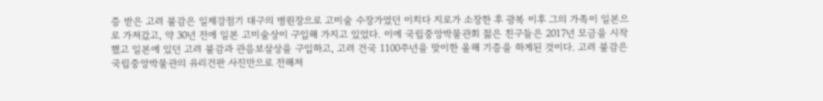증 받은 고려 불감은 일제강점기 대구의 병원장으로 고미술 수장가였던 이치다 지로가 소장한 후 광복 이후 그의 가족이 일본으로 가져갔고, 약 30년 전에 일본 고미술상이 구입해 가지고 있었다. 이에 국립중앙박물관회 젊은 친구들은 2017년 모금을 시작했고 일본에 있던 고려 불감과 관음보살상을 구입하고, 고려 건국 1100주년을 맞이한 올해 기증을 하게된 것이다. 고려 불감은 국립중앙박물관의 유리건판 사진만으로 전해져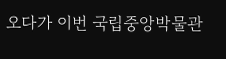오다가 이번 국립중앙박물관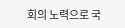회의 노력으로 국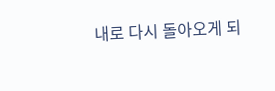내로 다시 돌아오게 되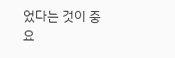었다는 것이 중요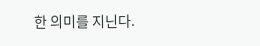한 의미를 지닌다.